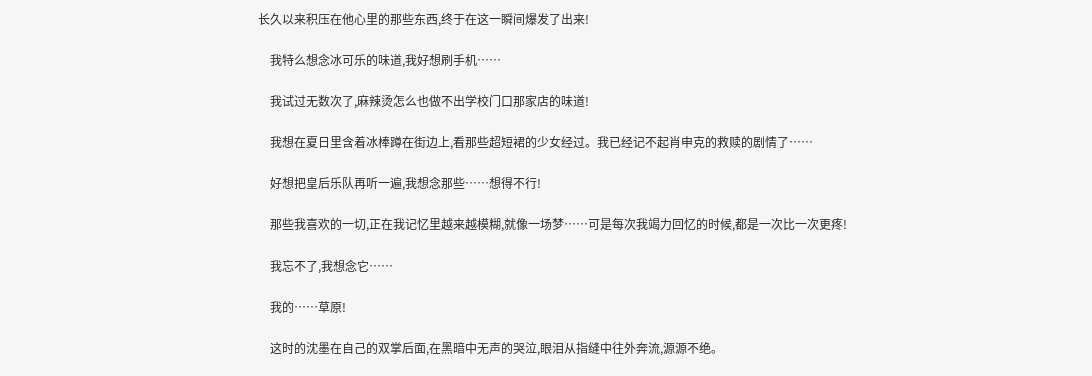长久以来积压在他心里的那些东西,终于在这一瞬间爆发了出来!

    我特么想念冰可乐的味道,我好想刷手机……

    我试过无数次了,麻辣烫怎么也做不出学校门口那家店的味道!

    我想在夏日里含着冰棒蹲在街边上,看那些超短裙的少女经过。我已经记不起肖申克的救赎的剧情了……

    好想把皇后乐队再听一遍,我想念那些……想得不行!

    那些我喜欢的一切,正在我记忆里越来越模糊,就像一场梦……可是每次我竭力回忆的时候,都是一次比一次更疼!

    我忘不了,我想念它……

    我的……草原!

    这时的沈墨在自己的双掌后面,在黑暗中无声的哭泣,眼泪从指缝中往外奔流,源源不绝。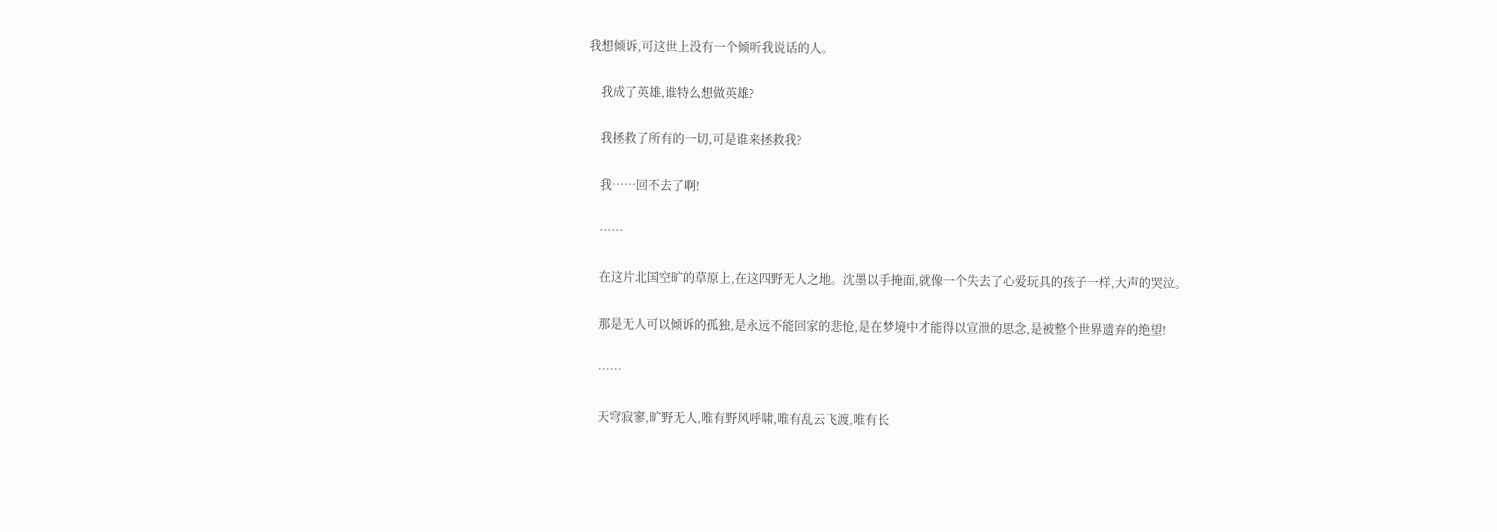我想倾诉,可这世上没有一个倾听我说话的人。

    我成了英雄,谁特么想做英雄?

    我拯救了所有的一切,可是谁来拯救我?

    我……回不去了啊!

    ……

    在这片北国空旷的草原上,在这四野无人之地。沈墨以手掩面,就像一个失去了心爱玩具的孩子一样,大声的哭泣。

    那是无人可以倾诉的孤独,是永远不能回家的悲怆,是在梦境中才能得以宣泄的思念,是被整个世界遗弃的绝望!

    ……

    天穹寂寥,旷野无人,唯有野风呼啸,唯有乱云飞渡,唯有长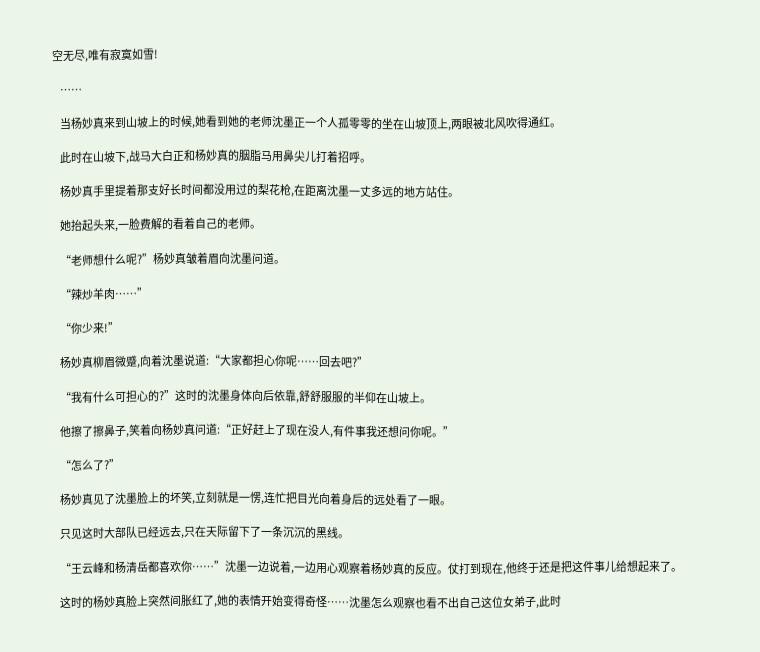空无尽,唯有寂寞如雪!

    ……

    当杨妙真来到山坡上的时候,她看到她的老师沈墨正一个人孤零零的坐在山坡顶上,两眼被北风吹得通红。

    此时在山坡下,战马大白正和杨妙真的胭脂马用鼻尖儿打着招呼。

    杨妙真手里提着那支好长时间都没用过的梨花枪,在距离沈墨一丈多远的地方站住。

    她抬起头来,一脸费解的看着自己的老师。

    “老师想什么呢?”杨妙真皱着眉向沈墨问道。

    “辣炒羊肉……”

    “你少来!”

    杨妙真柳眉微蹙,向着沈墨说道:“大家都担心你呢……回去吧?”

    “我有什么可担心的?”这时的沈墨身体向后依靠,舒舒服服的半仰在山坡上。

    他擦了擦鼻子,笑着向杨妙真问道:“正好赶上了现在没人,有件事我还想问你呢。”

    “怎么了?”

    杨妙真见了沈墨脸上的坏笑,立刻就是一愣,连忙把目光向着身后的远处看了一眼。

    只见这时大部队已经远去,只在天际留下了一条沉沉的黑线。

    “王云峰和杨清岳都喜欢你……”沈墨一边说着,一边用心观察着杨妙真的反应。仗打到现在,他终于还是把这件事儿给想起来了。

    这时的杨妙真脸上突然间胀红了,她的表情开始变得奇怪……沈墨怎么观察也看不出自己这位女弟子,此时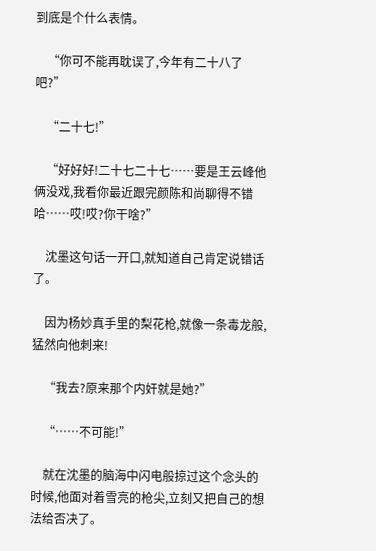到底是个什么表情。

    “你可不能再耽误了,今年有二十八了吧?”

    “二十七!”

    “好好好!二十七二十七……要是王云峰他俩没戏,我看你最近跟完颜陈和尚聊得不错哈……哎!哎?你干啥?”

    沈墨这句话一开口,就知道自己肯定说错话了。

    因为杨妙真手里的梨花枪,就像一条毒龙般,猛然向他刺来!

    “我去?原来那个内奸就是她?”

    “……不可能!”

    就在沈墨的脑海中闪电般掠过这个念头的时候,他面对着雪亮的枪尖,立刻又把自己的想法给否决了。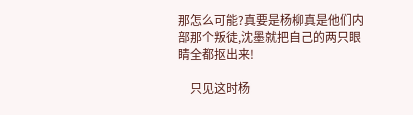那怎么可能?真要是杨柳真是他们内部那个叛徒,沈墨就把自己的两只眼睛全都抠出来!

    只见这时杨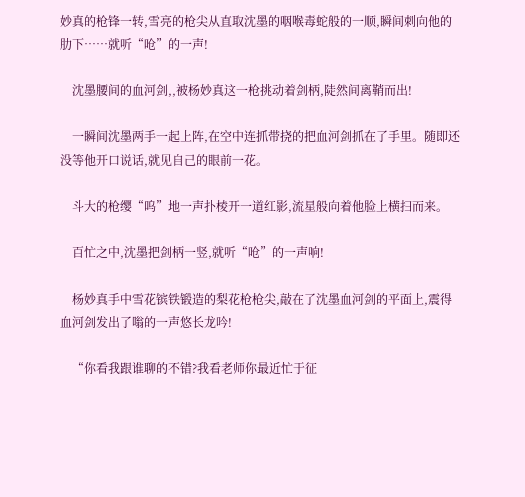妙真的枪锋一转,雪亮的枪尖从直取沈墨的咽喉毒蛇般的一顺,瞬间刺向他的肋下……就听“呛”的一声!

    沈墨腰间的血河剑,,被杨妙真这一枪挑动着剑柄,陡然间离鞘而出!

    一瞬间沈墨两手一起上阵,在空中连抓带挠的把血河剑抓在了手里。随即还没等他开口说话,就见自己的眼前一花。

    斗大的枪缨“呜”地一声扑棱开一道红影,流星般向着他脸上横扫而来。

    百忙之中,沈墨把剑柄一竖,就听“呛”的一声响!

    杨妙真手中雪花镔铁锻造的梨花枪枪尖,敲在了沈墨血河剑的平面上,震得血河剑发出了嗡的一声悠长龙吟!

    “你看我跟谁聊的不错?我看老师你最近忙于征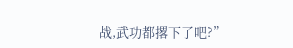战,武功都撂下了吧?”